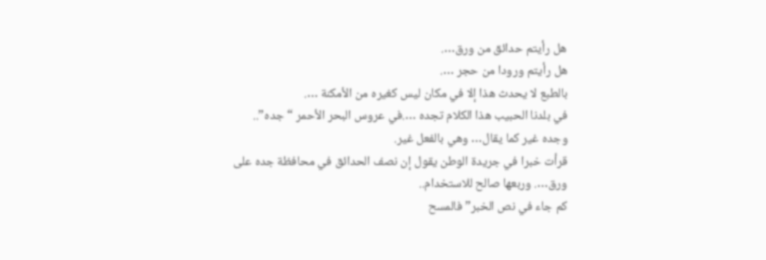هل رأيتم حدائق من ورق….
هل رأيتم ورودا من حجر ….
بالطبع لا يحدث هذا إلا في مكان ليس كغيره من الأمكنة ….
في بلدنا الحبيب هذا الكلام تجده ….في عروس البحر الأحمر “جده”..
وجده غير كما يقال… وهي بالفعل غير.
قرأت خبرا في جريدة الوطن يقول إن نصف الحدائق في محافظة جده على ورق…. وربعها صالح للاستخدام..
كم جاء في نص الخبر” فالمسح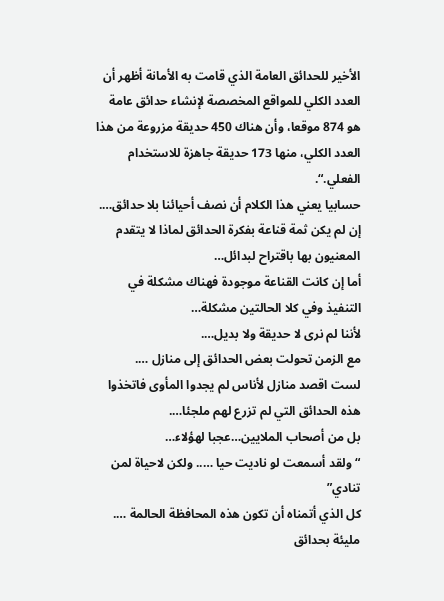الأخير للحدائق العامة الذي قامت به الأمانة أظهر أن العدد الكلي للمواقع المخصصة لإنشاء حدائق عامة هو 874 موقعا، وأن هناك 450 حديقة مزروعة من هذا العدد الكلي، منها 173 حديقة جاهزة للاستخدام الفعلي.“.
حسابيا يعني هذا الكلام أن نصف أحيائنا بلا حدائق….
إن لم يكن ثمة قناعة بفكرة الحدائق لماذا لا يتقدم المعنيون بها باقتراح لبدائل…
أما إن كانت القناعة موجودة فهناك مشكلة في التنفيذ وفي كلا الحالتين مشكلة…
لأننا لم نرى لا حديقة ولا بديل….
مع الزمن تحولت بعض الحدائق إلى منازل ….
لست اقصد منازل لأناس لم يجدوا المأوى فاتخذوا هذه الحدائق التي لم تزرع لهم ملجئا….
بل من أصحاب الملايين…عجبا لهؤلاء…
“ولقد أسمعت لو ناديت حيا ….. ولكن لاحياة لمن تنادي”
كل الذي أتمناه أن تكون هذه المحافظة الحالمة ….
مليئة بحدائق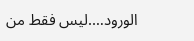الورود….ليس فقط من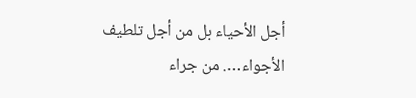أجل الأحياء بل من أجل تلطيف الأجواء…. من جراء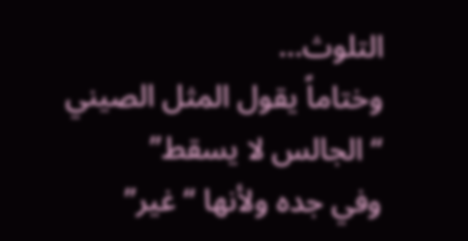التلوث…
وختاماً يقول المثل الصيني “الجالس لا يسقط”
وفي جده ولأنها “غير”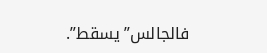فالجالس”يسقط”.